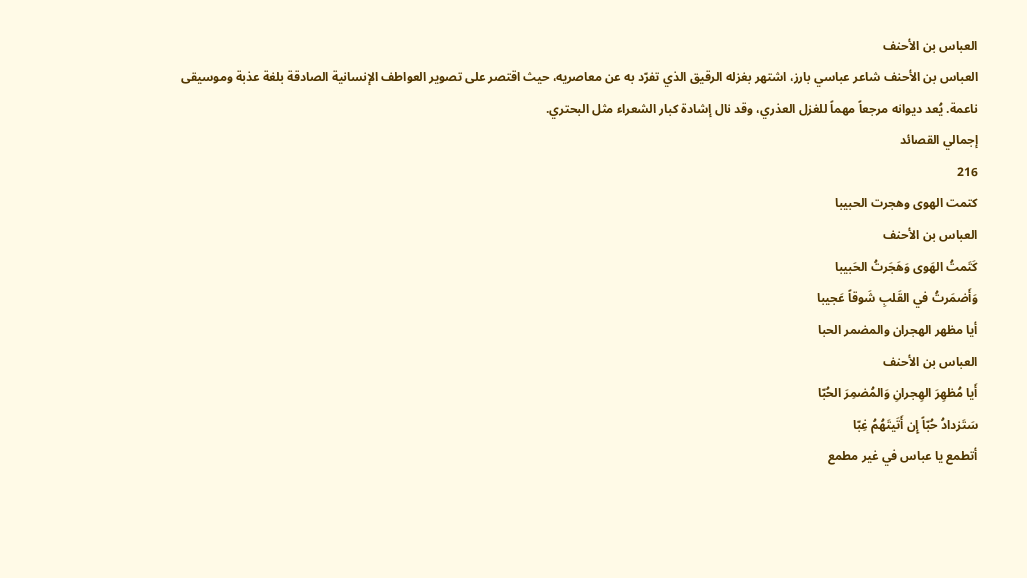العباس بن الأحنف
العباس بن الأحنف شاعر عباسي بارز، اشتهر بغزله الرقيق الذي تفرّد به عن معاصريه، حيث اقتصر على تصوير العواطف الإنسانية الصادقة بلغة عذبة وموسيقى ناعمة. يُعد ديوانه مرجعاً مهماً للغزل العذري، وقد نال إشادة كبار الشعراء مثل البحتري.
إجمالي القصائد
216
كتمت الهوى وهجرت الحبيبا
العباس بن الأحنف
كَتَمتُ الهَوى وَهَجَرتُ الحَبيبا
وَأَضمَرتُ في القَلبِ شَوقاً عَجيبا
أيا مظهر الهجران والمضمر الحبا
العباس بن الأحنف
أَيا مُظهِرَ الهِجرانِ وَالمُضمِرَ الحُبّا
سَتَزدادُ حُبّاً إِن أَتَيتَهُمُ غِبّا
أتطمع يا عباس في غير مطمع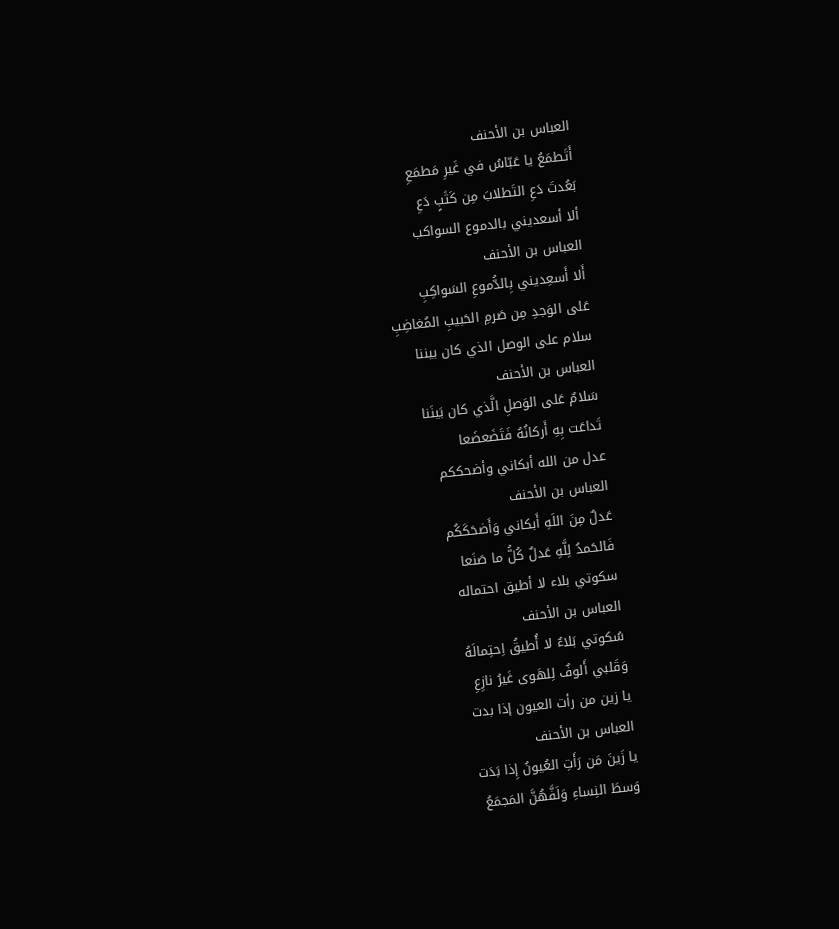العباس بن الأحنف
أَتَطمَعُ يا عَبّاسُ في غَيرِ مَطمَعِ
بَعُدتَ دَعِ التَطلابَ مِن كَثَبٍ دَعِ
ألا أسعديني بالدموع السواكب
العباس بن الأحنف
أَلا أَسعِديني بِالدُّموعِ السَواكِبِ
عَلى الوَجدِ مِن صَرمِ الحَبيبِ المُغاضِبِ
سلام على الوصل الذي كان بيننا
العباس بن الأحنف
سَلامٌ عَلى الوَصلِ الَّذي كان بَينَنا
تَداعَت بِهِ أَركانُهُ فَتَضَعضَعا
عدل من الله أبكاني وأضحككم
العباس بن الأحنف
عَدلٌ مِنَ اللَهِ أَبكاني وَأَضحَكَكُم
فَالحَمدُ لِلَّهِ عَدلٌ كُلُّ ما صَنَعا
سكوتي بلاء لا أطيق احتماله
العباس بن الأحنف
سُكوتي بَلاءٌ لا أُطيقُ اِحتِمالَهُ
وَقَلبي أَلوفٌ لِلهَوى غَيرُ نازِعِ
يا زين من رأت العيون إذا بدت
العباس بن الأحنف
يا زَينَ مَن رَأَتِ العُيونُ إِذا بَدَت
وَسطَ النِساءِ وَلَفَّهُنَّ المَجمَعُ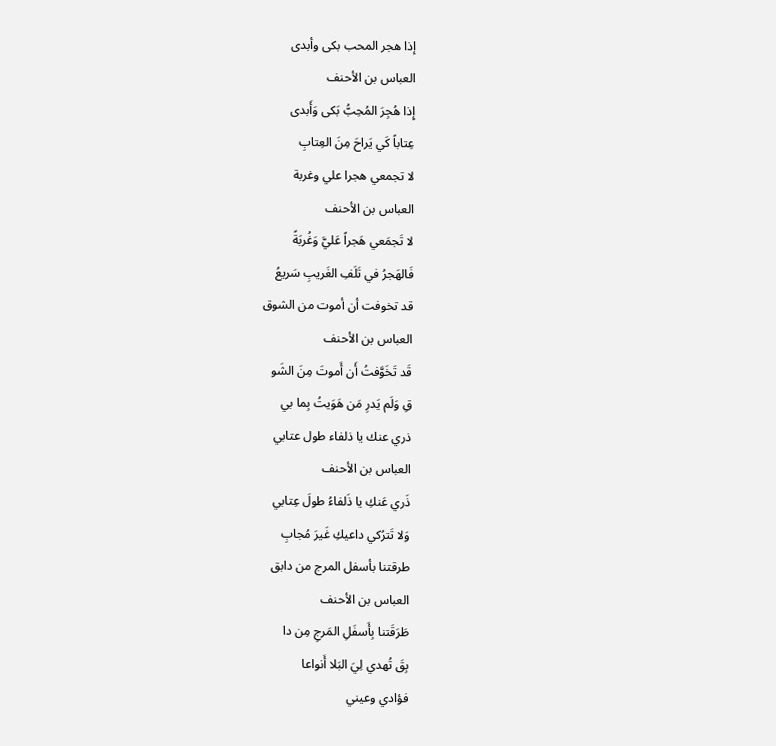إذا هجر المحب بكى وأبدى
العباس بن الأحنف
إِذا هُجِرَ المُحِبُّ بَكى وَأَبدى
عِتاباً كَي يَراحَ مِنَ العِتابِ
لا تجمعي هجرا علي وغربة
العباس بن الأحنف
لا تَجمَعي هَجراً عَليَّ وَغُربَةً
فَالهَجرُ في تَلَفِ الغَريبِ سَريعُ
قد تخوفت أن أموت من الشوق
العباس بن الأحنف
قَد تَخَوَّفتُ أَن أَموتَ مِنَ الشَو
قِ وَلَم يَدرِ مَن هَوَيتُ بِما بي
ذري عنك يا ذلفاء طول عتابي
العباس بن الأحنف
ذَري عَنكِ يا ذَلفاءُ طولَ عِتابي
وَلا تَترُكي داعيكِ غَيرَ مُجابِ
طرقتنا بأسفل المرج من دابق
العباس بن الأحنف
طَرَقَتنا بِأَسفَلِ المَرجِ مِن دا
بِقَ تُهدي لِيَ البَلا أَنواعا
فؤادي وعيني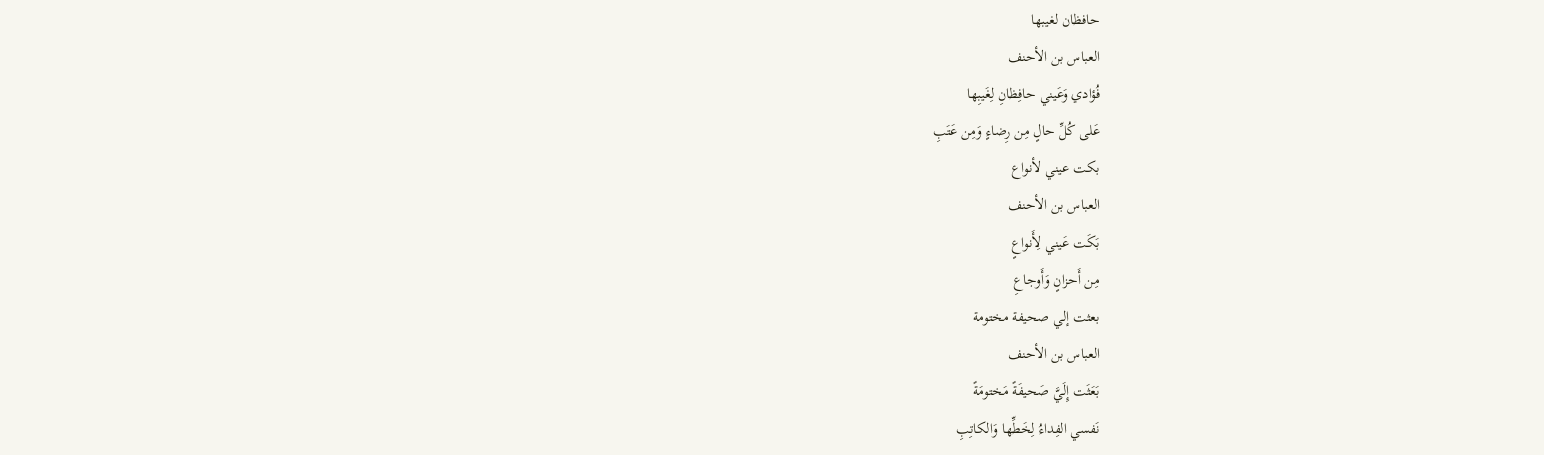حافظان لغيبها
العباس بن الأحنف
فُؤادي وَعَيني حافِظانِ لِغَيبِها
عَلى كُلِّ حالٍ مِن رِضاءٍ وَمِن عَتَبِ
بكت عيني لأنواع
العباس بن الأحنف
بَكَت عَيني لِأَنواعٍ
مِن أَحزانٍ وَأَوجاعِ
بعثت إلي صحيفة مختومة
العباس بن الأحنف
بَعَثَت إِلَيَّ صَحيفَةً مَختومَةً
نَفسي الفِداءُ لِخَطِّها وَالكاتِبِ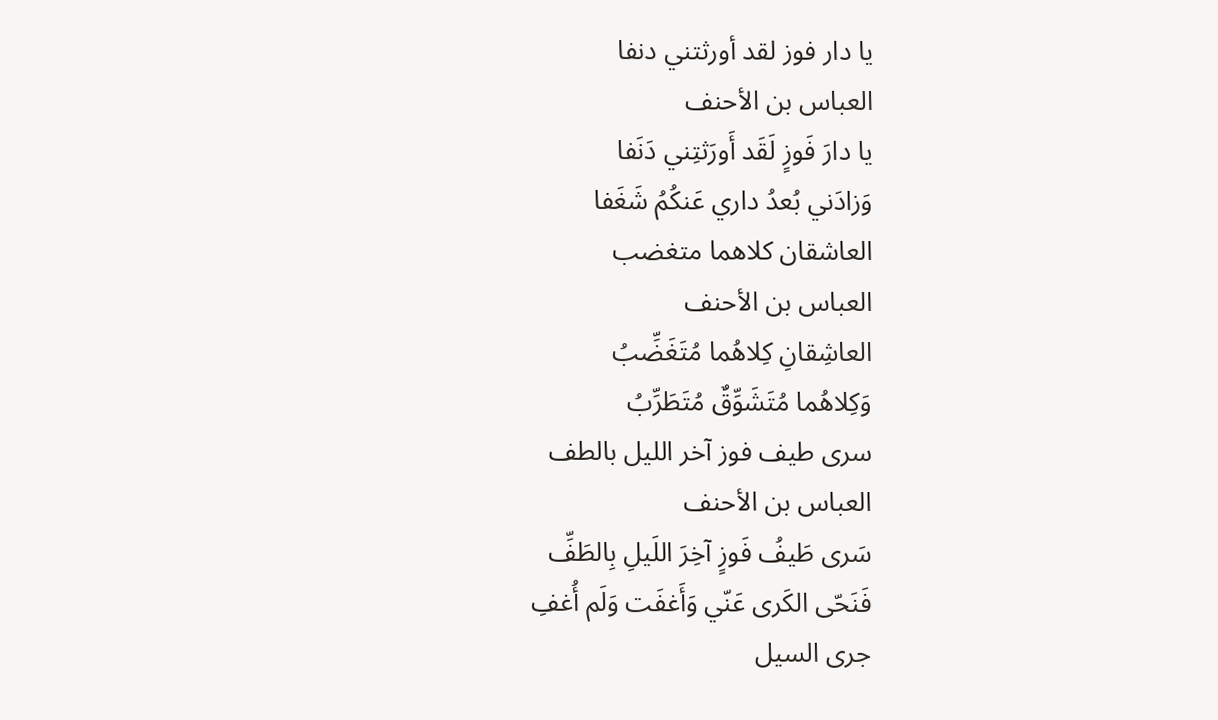يا دار فوز لقد أورثتني دنفا
العباس بن الأحنف
يا دارَ فَوزٍ لَقَد أَورَثتِني دَنَفا
وَزادَني بُعدُ داري عَنكُمُ شَغَفا
العاشقان كلاهما متغضب
العباس بن الأحنف
العاشِقانِ كِلاهُما مُتَغَضِّبُ
وَكِلاهُما مُتَشَوِّقٌ مُتَطَرِّبُ
سرى طيف فوز آخر الليل بالطف
العباس بن الأحنف
سَرى طَيفُ فَوزٍ آخِرَ اللَيلِ بِالطَفِّ
فَنَحّى الكَرى عَنّي وَأَغفَت وَلَم أُغفِ
جرى السيل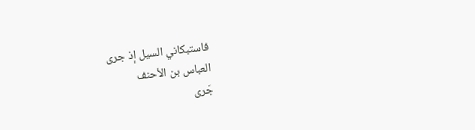فاستبكاني السيل إذ جرى
العباس بن الأحنف
جَرى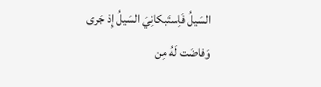السَيلُ فَاِستَبكانِيَ السَيلُ إِذ جَرى
وَفاضَت لَهُ مِن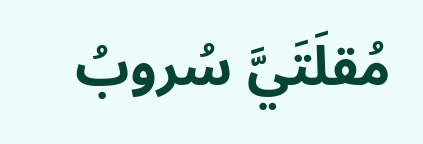مُقلَتَيَّ سُروبُ